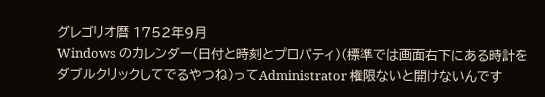グレゴリオ暦 1752年9月
Windows のカレンダー(日付と時刻とプロパティ)(標準では画面右下にある時計をダブルクリックしてでるやつね)ってAdministrator 権限ないと開けないんです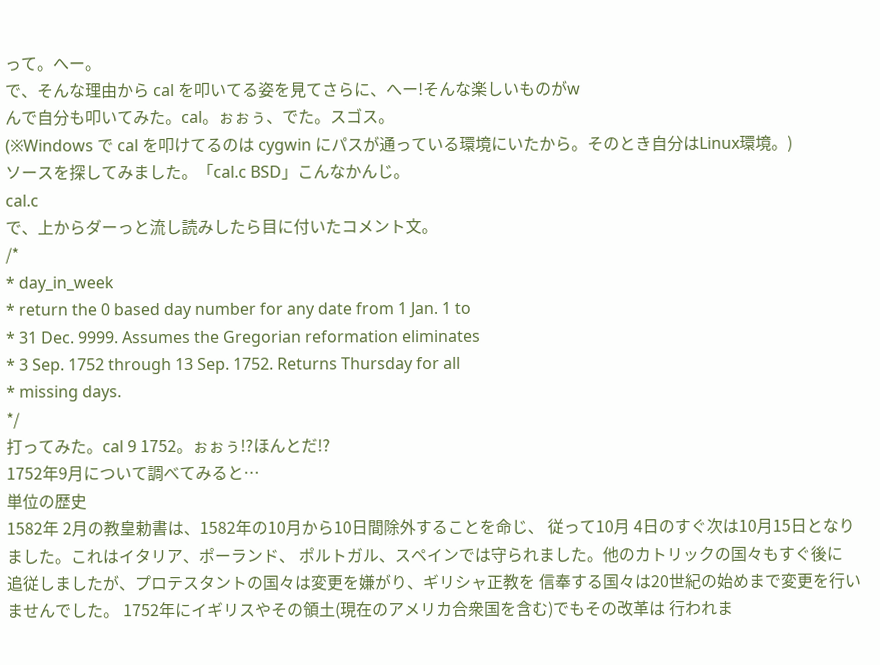って。へー。
で、そんな理由から cal を叩いてる姿を見てさらに、へー!そんな楽しいものがw
んで自分も叩いてみた。cal。ぉぉぅ、でた。スゴス。
(※Windows で cal を叩けてるのは cygwin にパスが通っている環境にいたから。そのとき自分はLinux環境。)
ソースを探してみました。「cal.c BSD」こんなかんじ。
cal.c
で、上からダーっと流し読みしたら目に付いたコメント文。
/*
* day_in_week
* return the 0 based day number for any date from 1 Jan. 1 to
* 31 Dec. 9999. Assumes the Gregorian reformation eliminates
* 3 Sep. 1752 through 13 Sep. 1752. Returns Thursday for all
* missing days.
*/
打ってみた。cal 9 1752。ぉぉぅ!?ほんとだ!?
1752年9月について調べてみると…
単位の歴史
1582年 2月の教皇勅書は、1582年の10月から10日間除外することを命じ、 従って10月 4日のすぐ次は10月15日となりました。これはイタリア、ポーランド、 ポルトガル、スペインでは守られました。他のカトリックの国々もすぐ後に 追従しましたが、プロテスタントの国々は変更を嫌がり、ギリシャ正教を 信奉する国々は20世紀の始めまで変更を行いませんでした。 1752年にイギリスやその領土(現在のアメリカ合衆国を含む)でもその改革は 行われま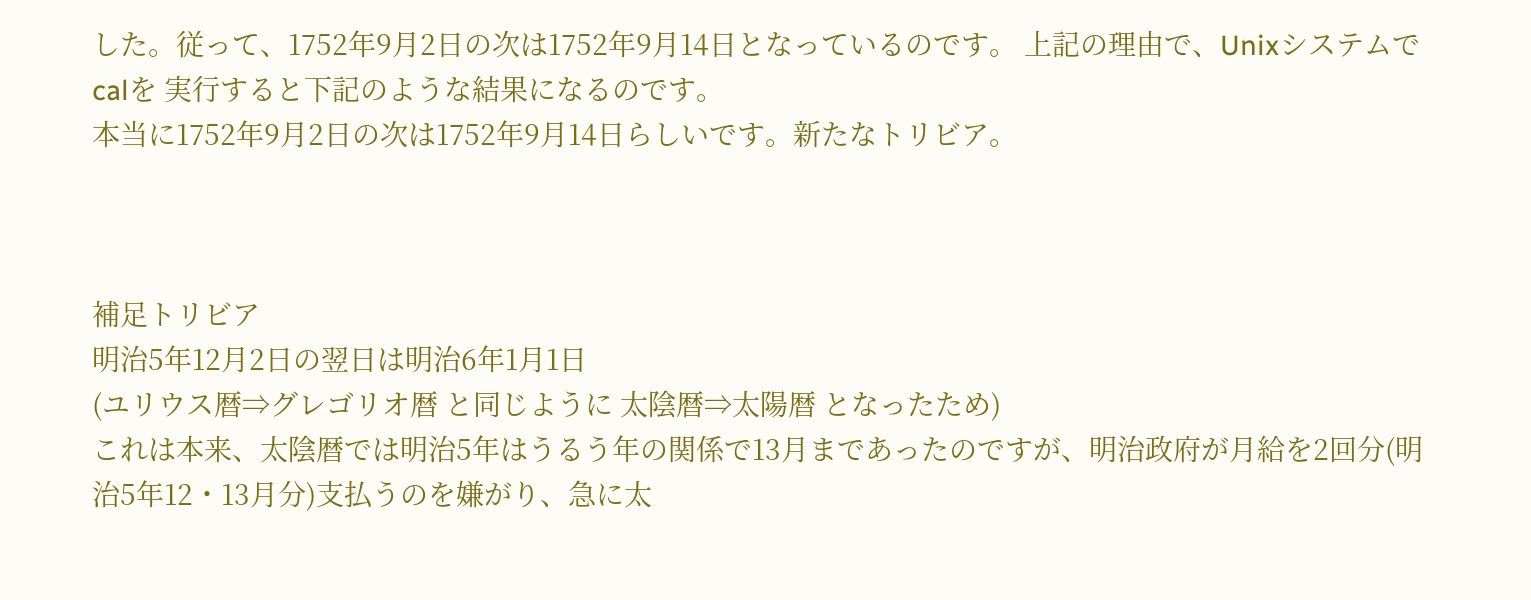した。従って、1752年9月2日の次は1752年9月14日となっているのです。 上記の理由で、Unixシステムでcalを 実行すると下記のような結果になるのです。
本当に1752年9月2日の次は1752年9月14日らしいです。新たなトリビア。



補足トリビア
明治5年12月2日の翌日は明治6年1月1日
(ユリウス暦⇒グレゴリオ暦 と同じように 太陰暦⇒太陽暦 となったため)
これは本来、太陰暦では明治5年はうるう年の関係で13月まであったのですが、明治政府が月給を2回分(明治5年12・13月分)支払うのを嫌がり、急に太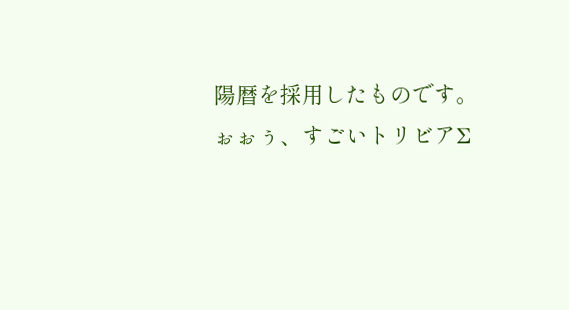陽暦を採用したものです。
ぉぉぅ、すごいトリビアΣ